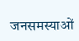जनसमस्याओं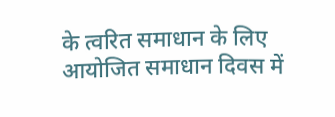के त्वरित समाधान के लिए आयोजित समाधान दिवस में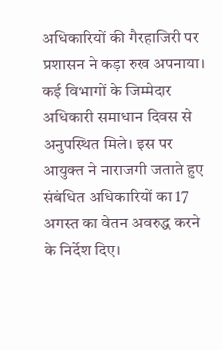अधिकारियों की गैरहाजिरी पर प्रशासन ने कड़ा रुख अपनाया। कई विभागों के जिम्मेदार अधिकारी समाधान दिवस से अनुपस्थित मिले। इस पर आयुक्त ने नाराजगी जताते हुए संबंधित अधिकारियों का 17 अगस्त का वेतन अवरुद्ध करने के निर्देश दिए।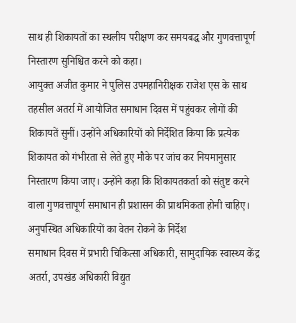साथ ही शिकायतों का स्थलीय परीक्षण कर समयबद्ध और गुणवत्तापूर्ण निस्तारण सुनिश्चित करने को कहा।
आयुक्त अजीत कुमार ने पुलिस उपमहानिरीक्षक राजेश एस के साथ तहसील अतर्रा में आयोजित समाधान दिवस में पहुंचकर लोगों की शिकायतें सुनीं। उन्होंने अधिकारियों को निर्देशित किया कि प्रत्येक शिकायत को गंभीरता से लेते हुए मौके पर जांच कर नियमानुसार निस्तारण किया जाए। उन्होंने कहा कि शिकायतकर्ता को संतुष्ट करने वाला गुणवत्तापूर्ण समाधान ही प्रशासन की प्राथमिकता होनी चाहिए। अनुपस्थित अधिकारियों का वेतन रोकने के निर्देश
समाधान दिवस में प्रभारी चिकित्सा अधिकारी, सामुदायिक स्वास्थ्य केंद्र अतर्रा, उपखंड अधिकारी विद्युत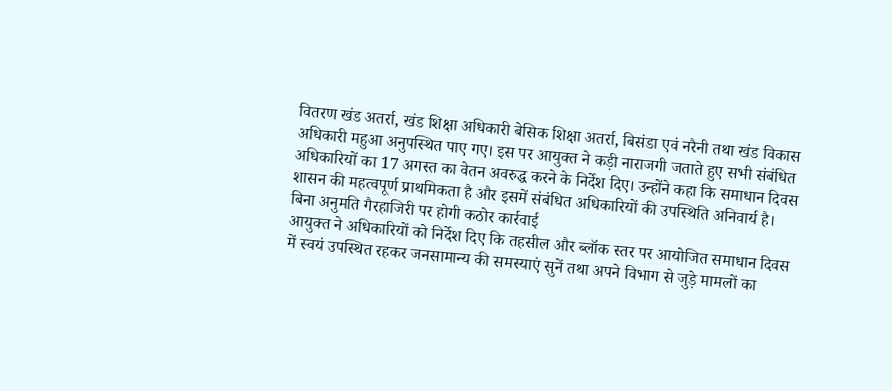वितरण खंड अतर्रा, खंड शिक्षा अधिकारी बेसिक शिक्षा अतर्रा, बिसंडा एवं नरैनी तथा खंड विकास अधिकारी महुआ अनुपस्थित पाए गए। इस पर आयुक्त ने कड़ी नाराजगी जताते हुए सभी संबंधित अधिकारियों का 17 अगस्त का वेतन अवरुद्ध करने के निर्देश दिए। उन्होंने कहा कि समाधान दिवस शासन की महत्वपूर्ण प्राथमिकता है और इसमें संबंधित अधिकारियों की उपस्थिति अनिवार्य है। बिना अनुमति गैरहाजिरी पर होगी कठोर कार्रवाई
आयुक्त ने अधिकारियों को निर्देश दिए कि तहसील और ब्लॉक स्तर पर आयोजित समाधान दिवस में स्वयं उपस्थित रहकर जनसामान्य की समस्याएं सुनें तथा अपने विभाग से जुड़े मामलों का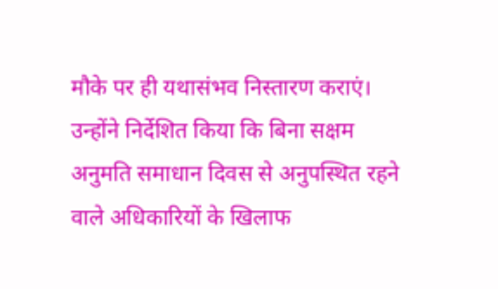मौके पर ही यथासंभव निस्तारण कराएं। उन्होंने निर्देशित किया कि बिना सक्षम अनुमति समाधान दिवस से अनुपस्थित रहने वाले अधिकारियों के खिलाफ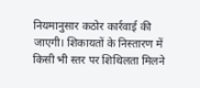नियमानुसार कठोर कार्रवाई की जाएगी। शिकायतों के निस्तारण में किसी भी स्तर पर शिथिलता मिलने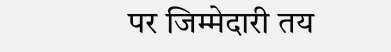पर जिम्मेदारी तय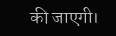की जाएगी।